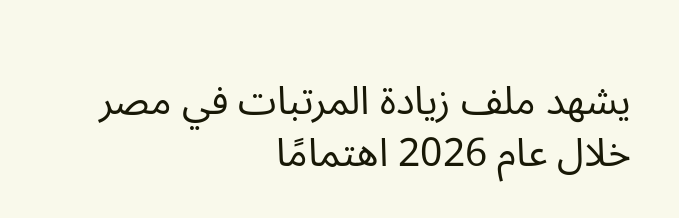يشهد ملف زيادة المرتبات في مصر خلال عام 2026 اهتمامًا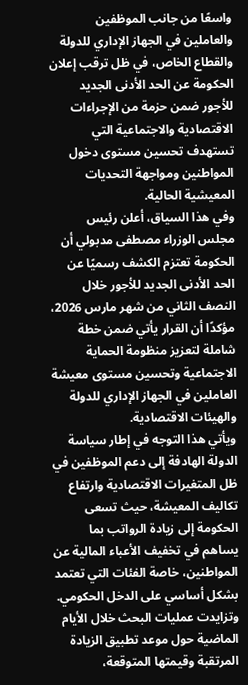واسعًا من جانب الموظفين والعاملين في الجهاز الإداري للدولة والقطاع الخاص، في ظل ترقب إعلان الحكومة عن الحد الأدنى الجديد للأجور ضمن حزمة من الإجراءات الاقتصادية والاجتماعية التي تستهدف تحسين مستوى دخول المواطنين ومواجهة التحديات المعيشية الحالية.
وفي هذا السياق، أعلن رئيس مجلس الوزراء مصطفى مدبولي أن الحكومة تعتزم الكشف رسميًا عن الحد الأدنى الجديد للأجور خلال النصف الثاني من شهر مارس 2026، مؤكدًا أن القرار يأتي ضمن خطة شاملة لتعزيز منظومة الحماية الاجتماعية وتحسين مستوى معيشة العاملين في الجهاز الإداري للدولة والهيئات الاقتصادية.
ويأتي هذا التوجه في إطار سياسة الدولة الهادفة إلى دعم الموظفين في ظل المتغيرات الاقتصادية وارتفاع تكاليف المعيشة، حيث تسعى الحكومة إلى زيادة الرواتب بما يساهم في تخفيف الأعباء المالية عن المواطنين، خاصة الفئات التي تعتمد بشكل أساسي على الدخل الحكومي.
وتزايدت عمليات البحث خلال الأيام الماضية حول موعد تطبيق الزيادة المرتقبة وقيمتها المتوقعة،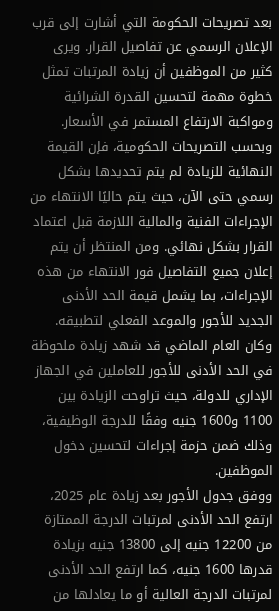بعد تصريحات الحكومة التي أشارت إلى قرب الإعلان الرسمي عن تفاصيل القرار. ويرى كثير من الموظفين أن زيادة المرتبات تمثل خطوة مهمة لتحسين القدرة الشرائية ومواكبة الارتفاع المستمر في الأسعار.
وبحسب التصريحات الحكومية، فإن القيمة النهائية للزيادة لم يتم تحديدها بشكل رسمي حتى الآن، حيث يتم حاليًا الانتهاء من الإجراءات الفنية والمالية اللازمة قبل اعتماد القرار بشكل نهائي. ومن المنتظر أن يتم إعلان جميع التفاصيل فور الانتهاء من هذه الإجراءات، بما يشمل قيمة الحد الأدنى الجديد للأجور والموعد الفعلي لتطبيقه.
وكان العام الماضي قد شهد زيادة ملحوظة في الحد الأدنى للأجور للعاملين في الجهاز الإداري للدولة، حيث تراوحت الزيادة بين 1100 و1600 جنيه وفقًا للدرجة الوظيفية، وذلك ضمن حزمة إجراءات لتحسين دخول الموظفين.
ووفق جدول الأجور بعد زيادة عام 2025، ارتفع الحد الأدنى لمرتبات الدرجة الممتازة من 12200 جنيه إلى 13800 جنيه بزيادة قدرها 1600 جنيه، كما ارتفع الحد الأدنى لمرتبات الدرجة العالية أو ما يعادلها من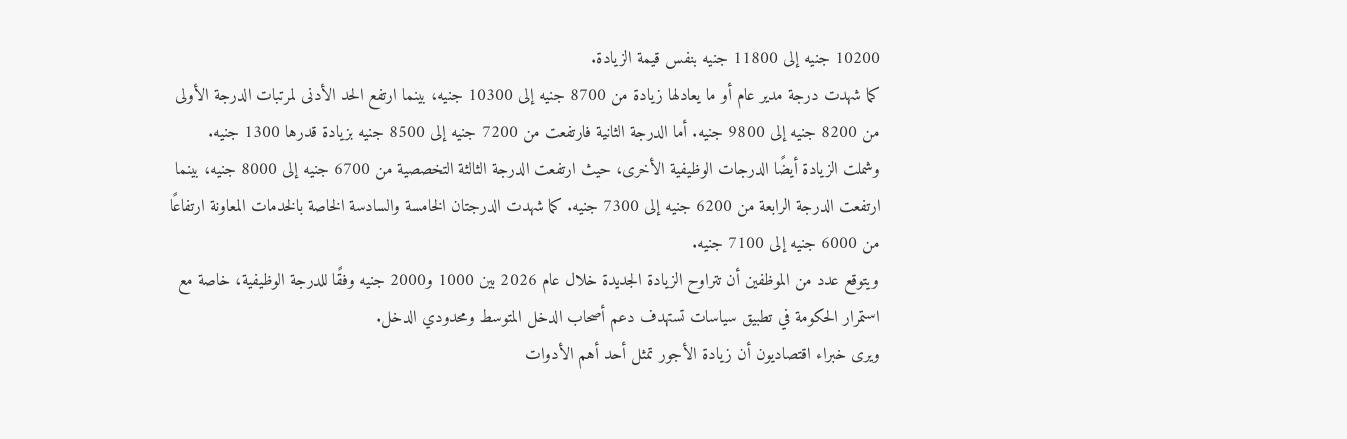10200 جنيه إلى 11800 جنيه بنفس قيمة الزيادة.
كما شهدت درجة مدير عام أو ما يعادلها زيادة من 8700 جنيه إلى 10300 جنيه، بينما ارتفع الحد الأدنى لمرتبات الدرجة الأولى من 8200 جنيه إلى 9800 جنيه. أما الدرجة الثانية فارتفعت من 7200 جنيه إلى 8500 جنيه بزيادة قدرها 1300 جنيه.
وشملت الزيادة أيضًا الدرجات الوظيفية الأخرى، حيث ارتفعت الدرجة الثالثة التخصصية من 6700 جنيه إلى 8000 جنيه، بينما ارتفعت الدرجة الرابعة من 6200 جنيه إلى 7300 جنيه. كما شهدت الدرجتان الخامسة والسادسة الخاصة بالخدمات المعاونة ارتفاعًا من 6000 جنيه إلى 7100 جنيه.
ويتوقع عدد من الموظفين أن تتراوح الزيادة الجديدة خلال عام 2026 بين 1000 و2000 جنيه وفقًا للدرجة الوظيفية، خاصة مع استمرار الحكومة في تطبيق سياسات تستهدف دعم أصحاب الدخل المتوسط ومحدودي الدخل.
ويرى خبراء اقتصاديون أن زيادة الأجور تمثل أحد أهم الأدوات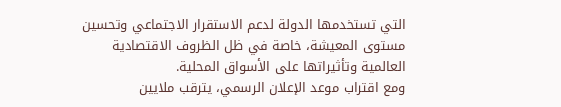التي تستخدمها الدولة لدعم الاستقرار الاجتماعي وتحسين مستوى المعيشة، خاصة في ظل الظروف الاقتصادية العالمية وتأثيراتها على الأسواق المحلية.
ومع اقتراب موعد الإعلان الرسمي، يترقب ملايين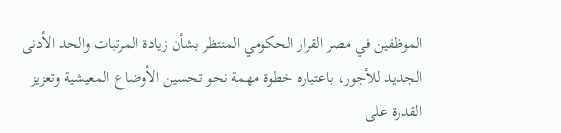الموظفين في مصر القرار الحكومي المنتظر بشأن زيادة المرتبات والحد الأدنى الجديد للأجور، باعتباره خطوة مهمة نحو تحسين الأوضاع المعيشية وتعزيز القدرة على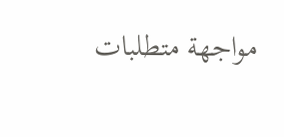مواجهة متطلبات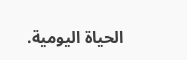الحياة اليومية.